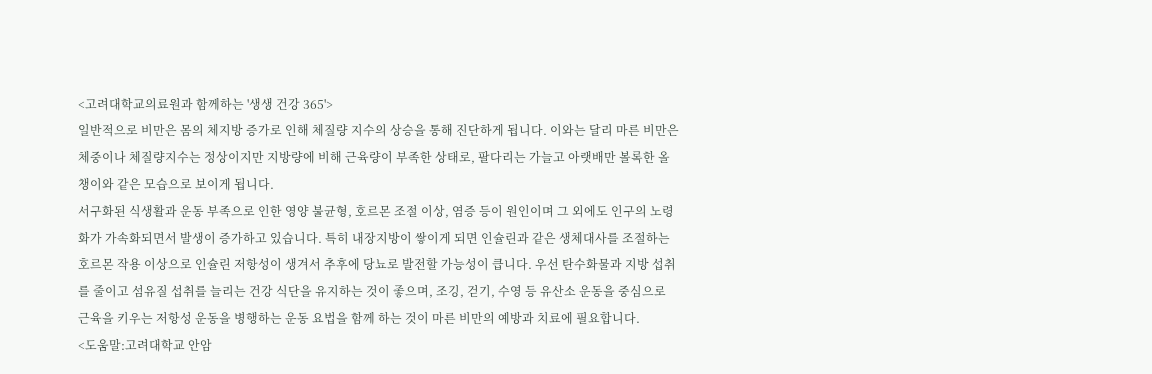<고려대학교의료원과 함께하는 '생생 건강 365'>
일반적으로 비만은 몸의 체지방 증가로 인해 체질량 지수의 상승을 통해 진단하게 됩니다. 이와는 달리 마른 비만은 체중이나 체질량지수는 정상이지만 지방량에 비해 근육량이 부족한 상태로, 팔다리는 가늘고 아랫배만 볼록한 올챙이와 같은 모습으로 보이게 됩니다.
서구화된 식생활과 운동 부족으로 인한 영양 불균형, 호르몬 조절 이상, 염증 등이 원인이며 그 외에도 인구의 노령화가 가속화되면서 발생이 증가하고 있습니다. 특히 내장지방이 쌓이게 되면 인슐린과 같은 생체대사를 조절하는 호르몬 작용 이상으로 인슐린 저항성이 생겨서 추후에 당뇨로 발전할 가능성이 큽니다. 우선 탄수화물과 지방 섭취를 줄이고 섬유질 섭취를 늘리는 건강 식단을 유지하는 것이 좋으며, 조깅, 걷기, 수영 등 유산소 운동을 중심으로 근육을 키우는 저항성 운동을 병행하는 운동 요법을 함께 하는 것이 마른 비만의 예방과 치료에 필요합니다.
<도움말:고려대학교 안암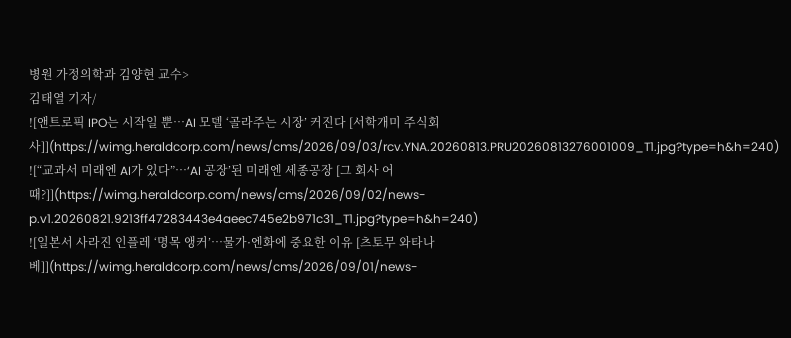병원 가정의학과 김양현 교수>
김태열 기자/
![앤트로픽 IPO는 시작일 뿐…AI 모델 ‘골라주는 시장’ 커진다 [서학개미 주식회사]](https://wimg.heraldcorp.com/news/cms/2026/09/03/rcv.YNA.20260813.PRU20260813276001009_T1.jpg?type=h&h=240)
![“교과서 미래엔 AI가 있다”…‘AI 공장’된 미래엔 세종공장 [그 회사 어때?]](https://wimg.heraldcorp.com/news/cms/2026/09/02/news-p.v1.20260821.9213ff47283443e4aeec745e2b971c31_T1.jpg?type=h&h=240)
![일본서 사라진 인플레 ‘명목 앵커’…물가·엔화에 중요한 이유 [츠토무 와타나베]](https://wimg.heraldcorp.com/news/cms/2026/09/01/news-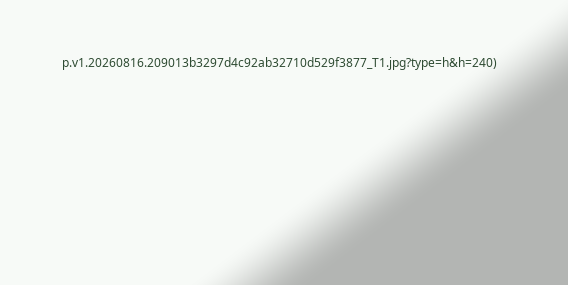p.v1.20260816.209013b3297d4c92ab32710d529f3877_T1.jpg?type=h&h=240)